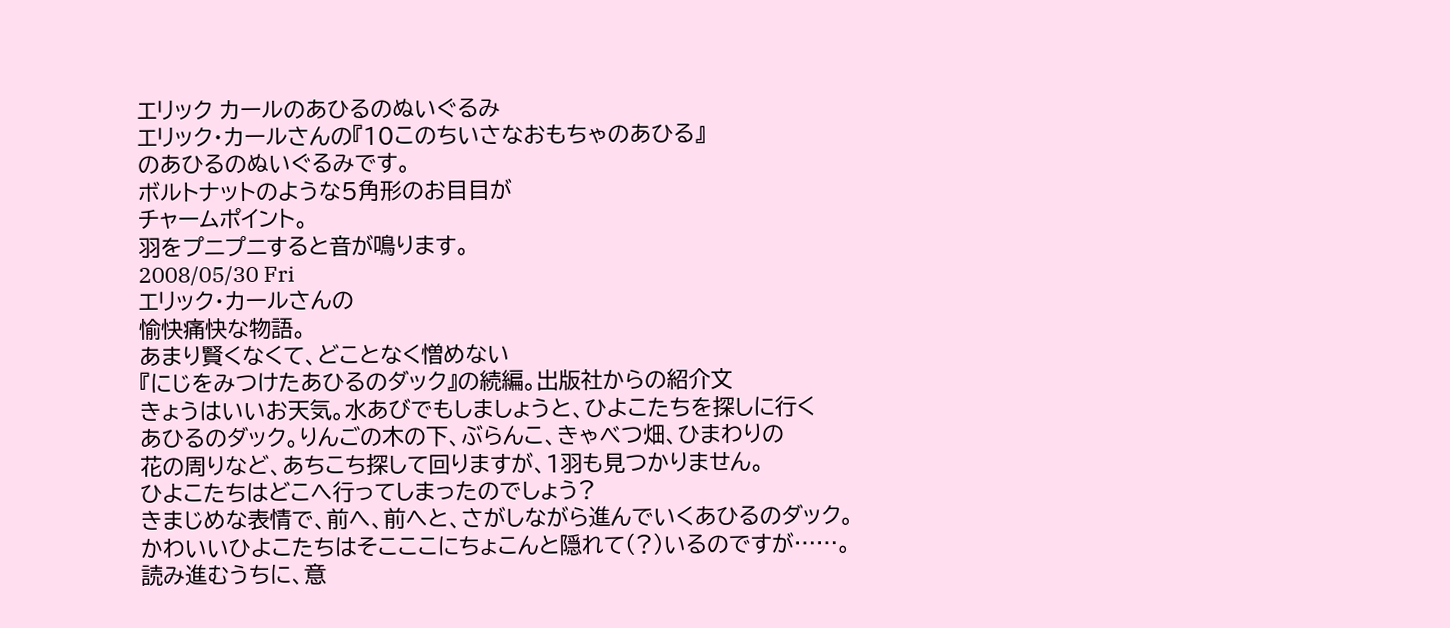エリック カールのあひるのぬいぐるみ
エリック・カールさんの『10このちいさなおもちゃのあひる』
のあひるのぬいぐるみです。
ボルトナットのような5角形のお目目が
チャームポイント。
羽をプニプニすると音が鳴ります。
2008/05/30 Fri
エリック・カールさんの
愉快痛快な物語。
あまり賢くなくて、どことなく憎めない
『にじをみつけたあひるのダック』の続編。出版社からの紹介文
きょうはいいお天気。水あびでもしましょうと、ひよこたちを探しに行く
あひるのダック。りんごの木の下、ぶらんこ、きゃべつ畑、ひまわりの
花の周りなど、あちこち探して回りますが、1羽も見つかりません。
ひよこたちはどこへ行ってしまったのでしょう?
きまじめな表情で、前へ、前へと、さがしながら進んでいくあひるのダック。
かわいいひよこたちはそこここにちょこんと隠れて(?)いるのですが……。
読み進むうちに、意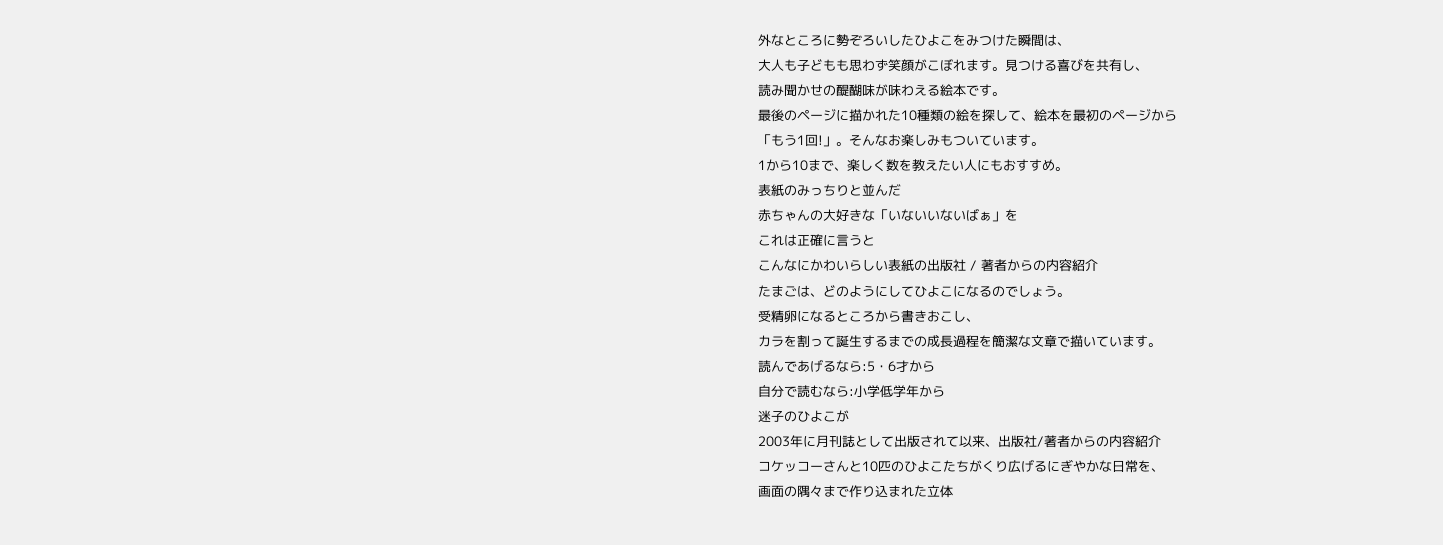外なところに勢ぞろいしたひよこをみつけた瞬間は、
大人も子どもも思わず笑顔がこぼれます。見つける喜びを共有し、
読み聞かせの醍醐味が味わえる絵本です。
最後のページに描かれた10種類の絵を探して、絵本を最初のページから
「もう1回!」。そんなお楽しみもついています。
1から10まで、楽しく数を教えたい人にもおすすめ。
表紙のみっちりと並んだ
赤ちゃんの大好きな「いないいないばぁ」を
これは正確に言うと
こんなにかわいらしい表紙の出版社 / 著者からの内容紹介
たまごは、どのようにしてひよこになるのでしょう。
受精卵になるところから書きおこし、
カラを割って誕生するまでの成長過程を簡潔な文章で描いています。
読んであげるなら:5・6才から
自分で読むなら:小学低学年から
迷子のひよこが
2003年に月刊誌として出版されて以来、出版社/著者からの内容紹介
コケッコーさんと10匹のひよこたちがくり広げるにぎやかな日常を、
画面の隅々まで作り込まれた立体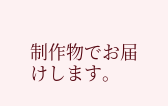制作物でお届けします。